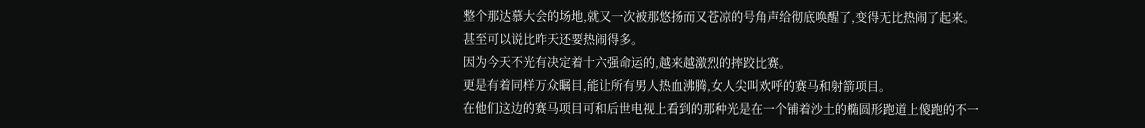整个那达慕大会的场地,就又一次被那悠扬而又苍凉的号角声给彻底唤醒了,变得无比热闹了起来。
甚至可以说比昨天还要热闹得多。
因为今天不光有决定着十六强命运的,越来越激烈的摔跤比赛。
更是有着同样万众瞩目,能让所有男人热血沸腾,女人尖叫欢呼的赛马和射箭项目。
在他们这边的赛马项目可和后世电视上看到的那种光是在一个铺着沙土的椭圆形跑道上傻跑的不一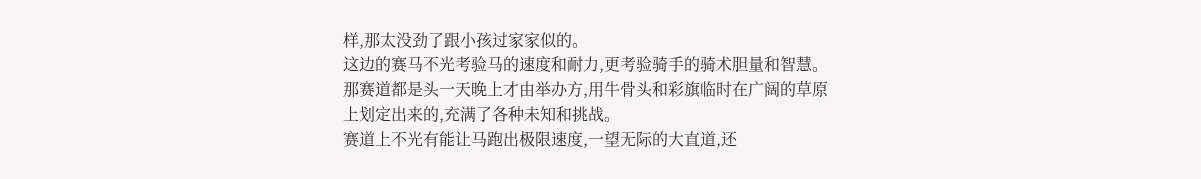样,那太没劲了跟小孩过家家似的。
这边的赛马不光考验马的速度和耐力,更考验骑手的骑术胆量和智慧。
那赛道都是头一天晚上才由举办方,用牛骨头和彩旗临时在广阔的草原上划定出来的,充满了各种未知和挑战。
赛道上不光有能让马跑出极限速度,一望无际的大直道,还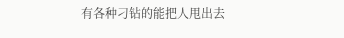有各种刁钻的能把人甩出去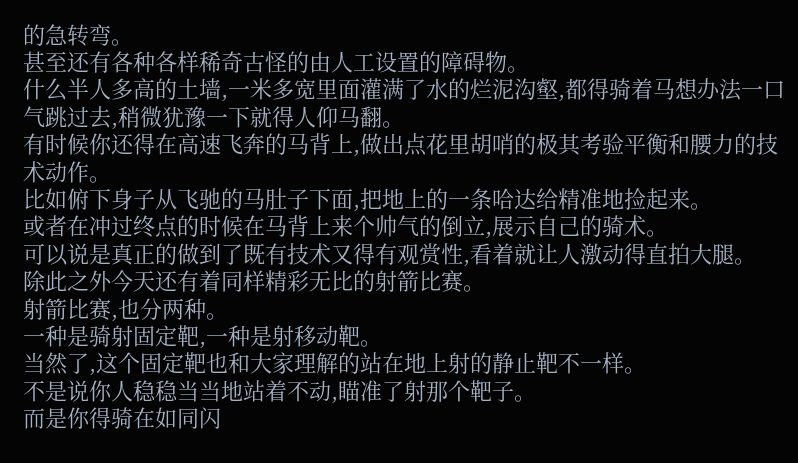的急转弯。
甚至还有各种各样稀奇古怪的由人工设置的障碍物。
什么半人多高的土墙,一米多宽里面灌满了水的烂泥沟壑,都得骑着马想办法一口气跳过去,稍微犹豫一下就得人仰马翻。
有时候你还得在高速飞奔的马背上,做出点花里胡哨的极其考验平衡和腰力的技术动作。
比如俯下身子从飞驰的马肚子下面,把地上的一条哈达给精准地捡起来。
或者在冲过终点的时候在马背上来个帅气的倒立,展示自己的骑术。
可以说是真正的做到了既有技术又得有观赏性,看着就让人激动得直拍大腿。
除此之外今天还有着同样精彩无比的射箭比赛。
射箭比赛,也分两种。
一种是骑射固定靶,一种是射移动靶。
当然了,这个固定靶也和大家理解的站在地上射的静止靶不一样。
不是说你人稳稳当当地站着不动,瞄准了射那个靶子。
而是你得骑在如同闪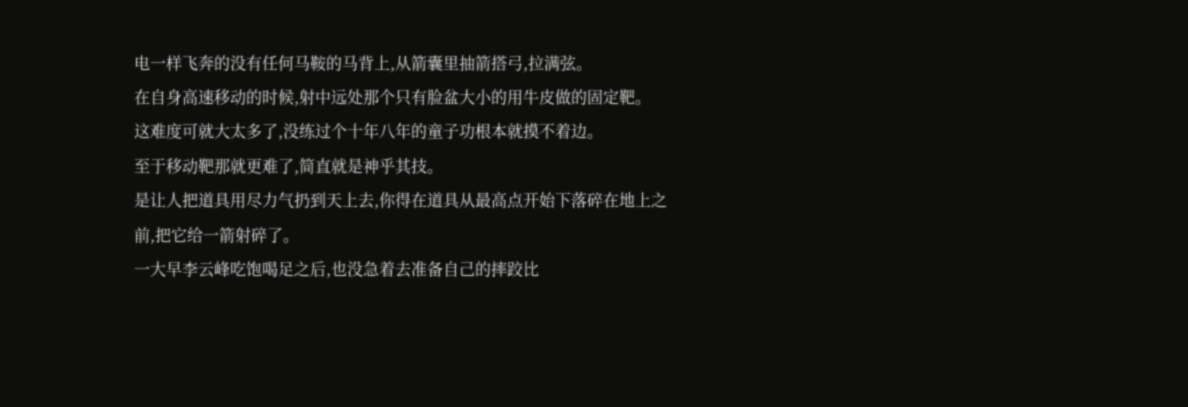电一样飞奔的没有任何马鞍的马背上,从箭囊里抽箭搭弓,拉满弦。
在自身高速移动的时候,射中远处那个只有脸盆大小的用牛皮做的固定靶。
这难度可就大太多了,没练过个十年八年的童子功根本就摸不着边。
至于移动靶那就更难了,简直就是神乎其技。
是让人把道具用尽力气扔到天上去,你得在道具从最高点开始下落碎在地上之前,把它给一箭射碎了。
一大早李云峰吃饱喝足之后,也没急着去准备自己的摔跤比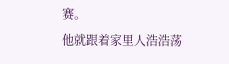赛。
他就跟着家里人浩浩荡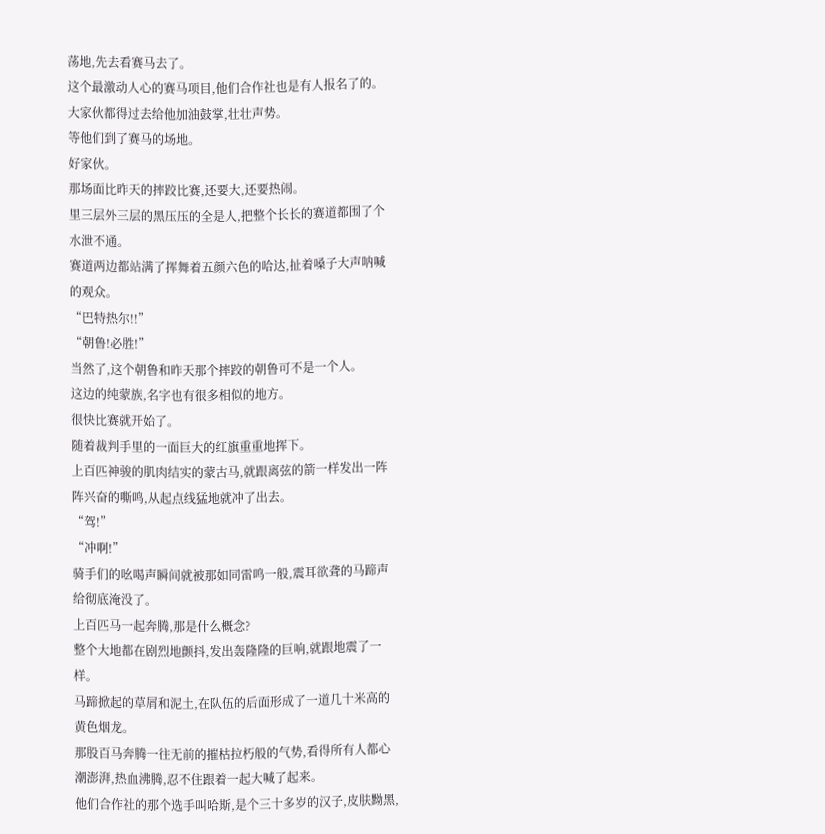荡地,先去看赛马去了。
这个最激动人心的赛马项目,他们合作社也是有人报名了的。
大家伙都得过去给他加油鼓掌,壮壮声势。
等他们到了赛马的场地。
好家伙。
那场面比昨天的摔跤比赛,还要大,还要热闹。
里三层外三层的黑压压的全是人,把整个长长的赛道都围了个水泄不通。
赛道两边都站满了挥舞着五颜六色的哈达,扯着嗓子大声呐喊的观众。
“巴特热尔!!”
“朝鲁!必胜!”
当然了,这个朝鲁和昨天那个摔跤的朝鲁可不是一个人。
这边的纯蒙族,名字也有很多相似的地方。
很快比赛就开始了。
随着裁判手里的一面巨大的红旗重重地挥下。
上百匹神骏的肌肉结实的蒙古马,就跟离弦的箭一样发出一阵阵兴奋的嘶鸣,从起点线猛地就冲了出去。
“驾!”
“冲啊!”
骑手们的吆喝声瞬间就被那如同雷鸣一般,震耳欲聋的马蹄声给彻底淹没了。
上百匹马一起奔腾,那是什么概念?
整个大地都在剧烈地颤抖,发出轰隆隆的巨响,就跟地震了一样。
马蹄掀起的草屑和泥土,在队伍的后面形成了一道几十米高的黄色烟龙。
那股百马奔腾一往无前的摧枯拉朽般的气势,看得所有人都心潮澎湃,热血沸腾,忍不住跟着一起大喊了起来。
他们合作社的那个选手叫哈斯,是个三十多岁的汉子,皮肤黝黑,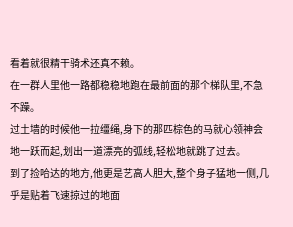看着就很精干骑术还真不赖。
在一群人里他一路都稳稳地跑在最前面的那个梯队里,不急不躁。
过土墙的时候他一拉缰绳,身下的那匹棕色的马就心领神会地一跃而起,划出一道漂亮的弧线,轻松地就跳了过去。
到了捡哈达的地方,他更是艺高人胆大,整个身子猛地一侧,几乎是贴着飞速掠过的地面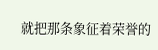就把那条象征着荣誉的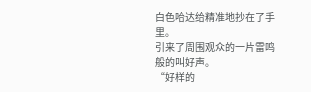白色哈达给精准地抄在了手里。
引来了周围观众的一片雷鸣般的叫好声。
“好样的